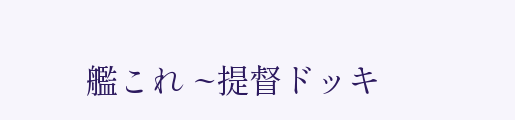艦これ ~提督ドッキ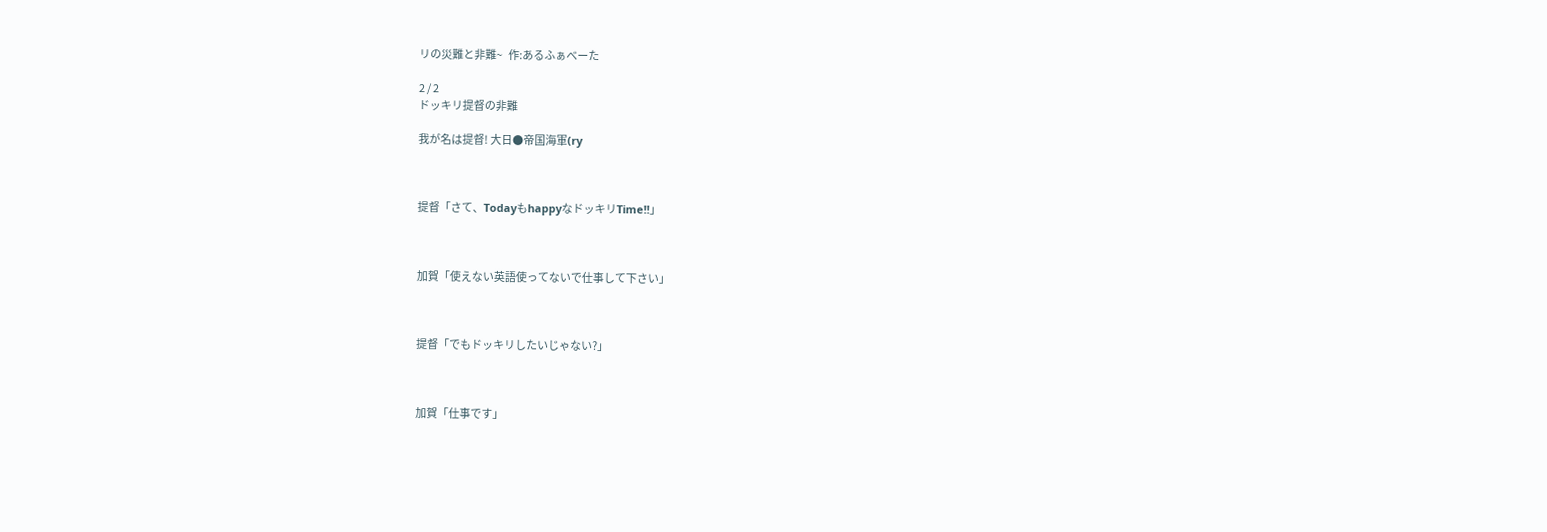リの災難と非難~   作:あるふぁべーた

2 / 2
ドッキリ提督の非難

我が名は提督! 大日●帝国海軍(ry



提督「さて、TodayもhappyなドッキリTime!!」



加賀「使えない英語使ってないで仕事して下さい」



提督「でもドッキリしたいじゃない?」



加賀「仕事です」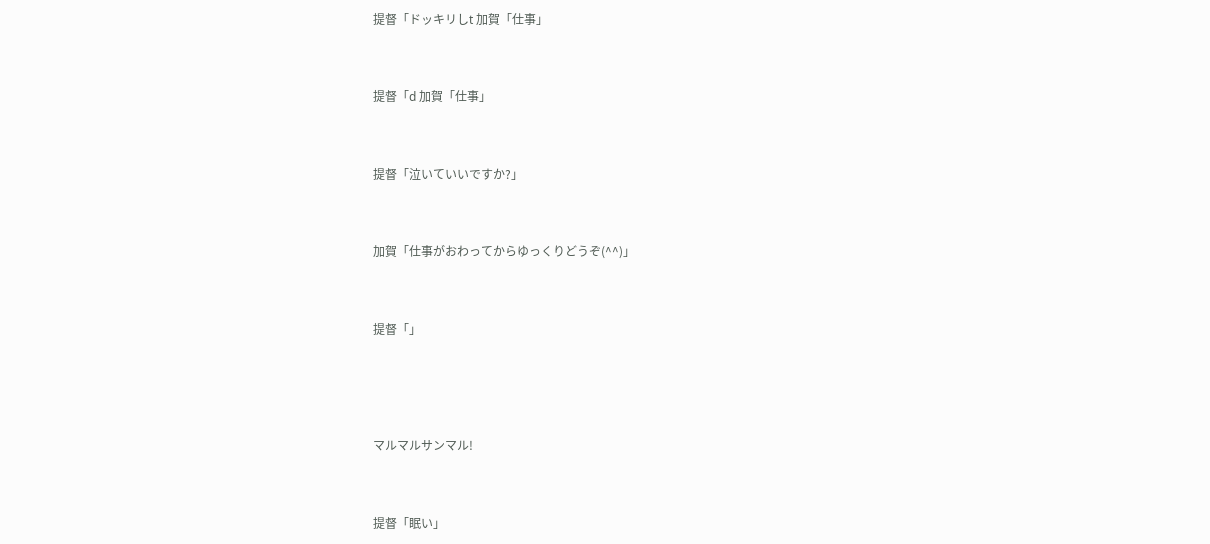提督「ドッキリしt 加賀「仕事」



提督「d 加賀「仕事」



提督「泣いていいですか?」



加賀「仕事がおわってからゆっくりどうぞ(^^)」



提督「」





マルマルサンマル!



提督「眠い」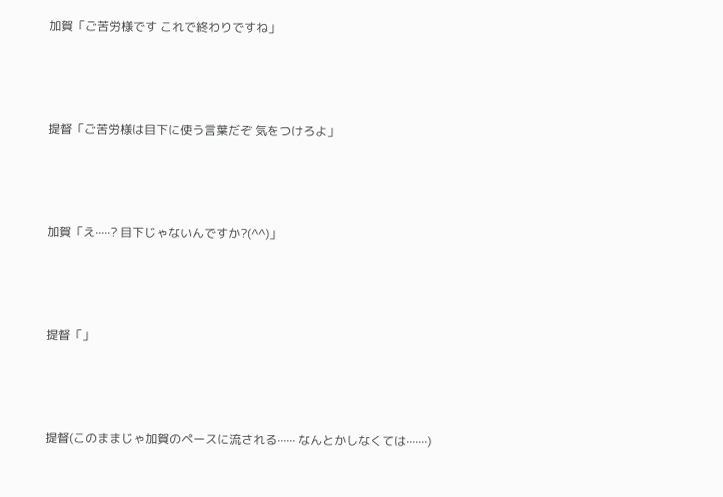加賀「ご苦労様です これで終わりですね」



提督「ご苦労様は目下に使う言葉だぞ 気をつけろよ」



加賀「え·····? 目下じゃないんですか?(^^)」



提督「」



提督(このままじゃ加賀のペースに流される······ なんとかしなくては·······)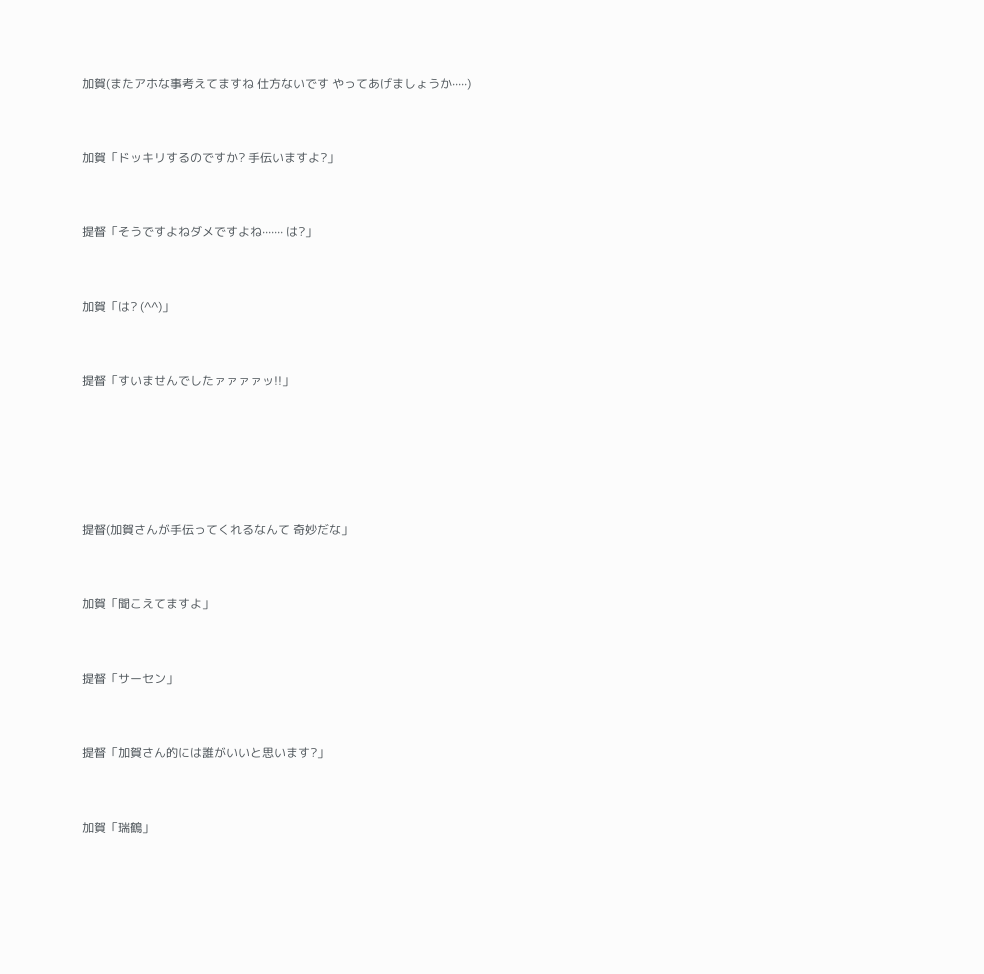加賀(またアホな事考えてますね 仕方ないです やってあげましょうか·····)



加賀「ドッキリするのですか? 手伝いますよ?」



提督「そうですよねダメですよね······· は?」



加賀「は? (^^)」



提督「すいませんでしたァァァァッ!!」







提督(加賀さんが手伝ってくれるなんて 奇妙だな」



加賀「聞こえてますよ」



提督「サーセン」



提督「加賀さん的には誰がいいと思います?」



加賀「瑞鶴」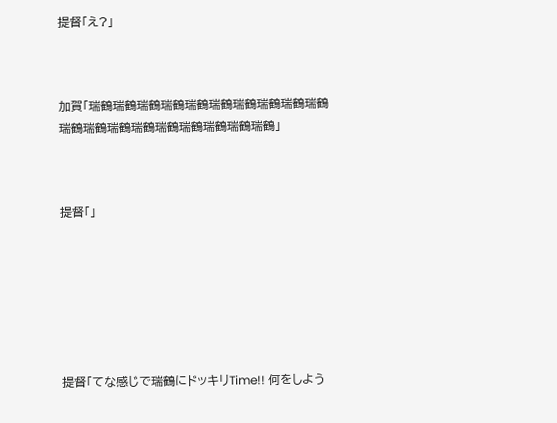提督「え?」



加賀「瑞鶴瑞鶴瑞鶴瑞鶴瑞鶴瑞鶴瑞鶴瑞鶴瑞鶴瑞鶴瑞鶴瑞鶴瑞鶴瑞鶴瑞鶴瑞鶴瑞鶴瑞鶴瑞鶴」



提督「」







提督「てな感じで瑞鶴にドッキリTime!! 何をしよう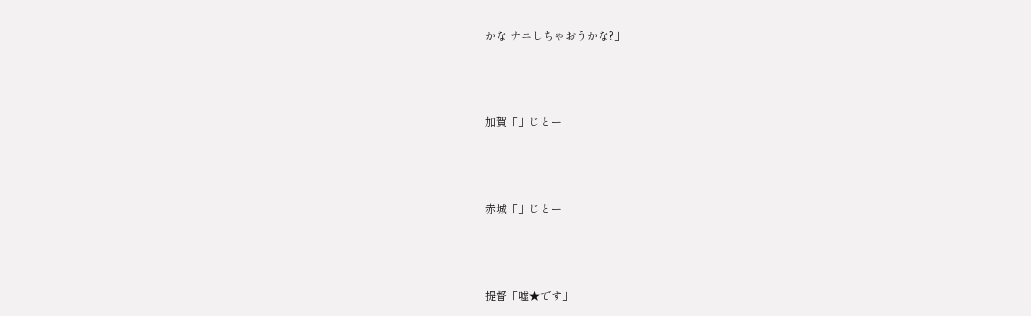かな ナニしちゃおうかな?」



加賀「」じとー



赤城「」じとー



提督「嘘★です」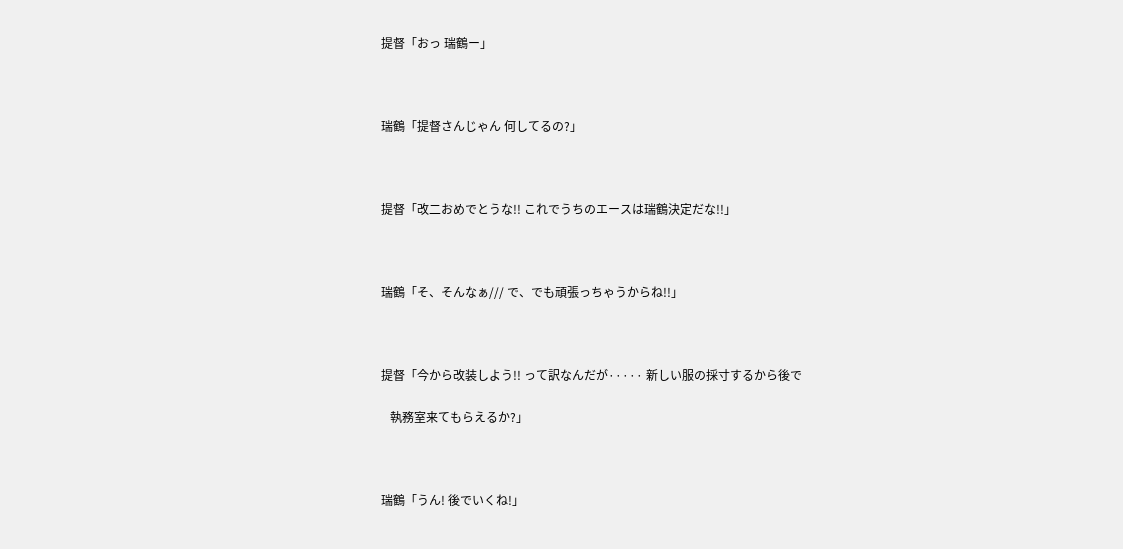提督「おっ 瑞鶴ー」



瑞鶴「提督さんじゃん 何してるの?」



提督「改二おめでとうな!! これでうちのエースは瑞鶴決定だな!!」



瑞鶴「そ、そんなぁ/// で、でも頑張っちゃうからね!!」



提督「今から改装しよう!! って訳なんだが····· 新しい服の採寸するから後で

   執務室来てもらえるか?」



瑞鶴「うん! 後でいくね!」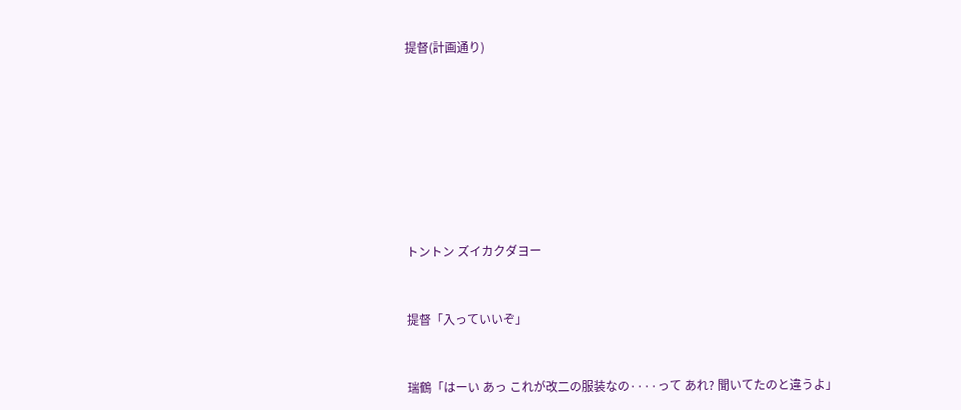提督(計画通り)











トントン ズイカクダヨー



提督「入っていいぞ」



瑞鶴「はーい あっ これが改二の服装なの····って あれ? 聞いてたのと違うよ」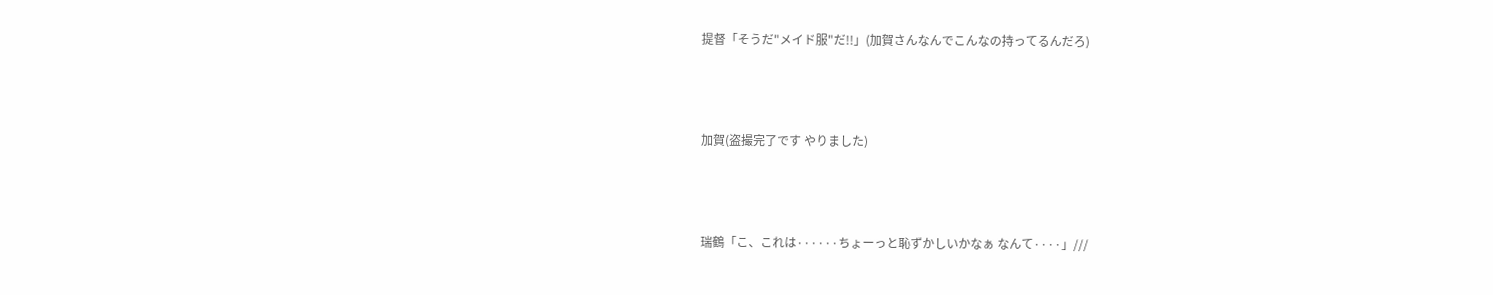提督「そうだ"メイド服"だ!!」(加賀さんなんでこんなの持ってるんだろ)



加賀(盗撮完了です やりました)



瑞鶴「こ、これは······ちょーっと恥ずかしいかなぁ なんて····」///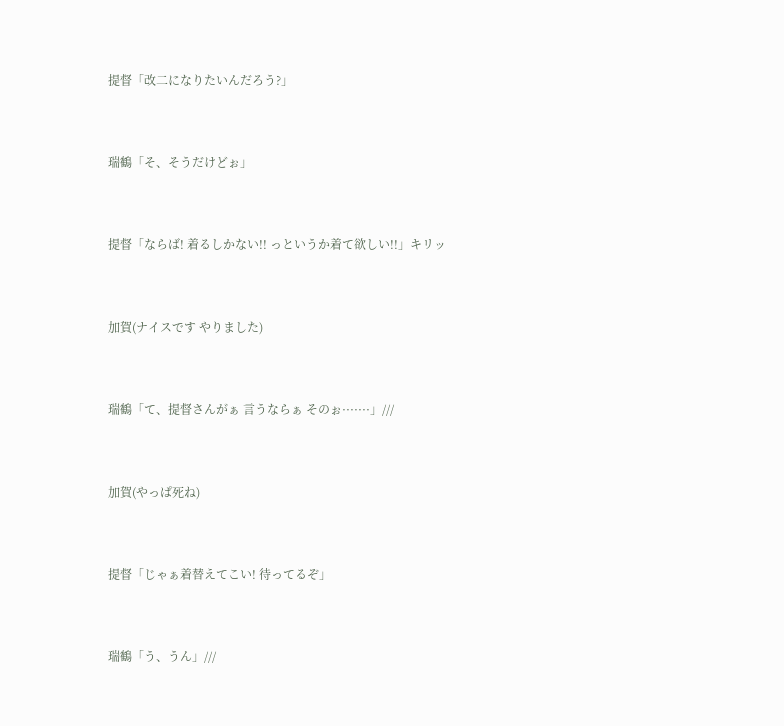提督「改二になりたいんだろう?」



瑞鶴「そ、そうだけどぉ」



提督「ならば! 着るしかない!! っというか着て欲しい!!」キリッ



加賀(ナイスです やりました)



瑞鶴「て、提督さんがぁ 言うならぁ そのぉ·······」///



加賀(やっぱ死ね)



提督「じゃぁ着替えてこい! 待ってるぞ」



瑞鶴「う、うん」///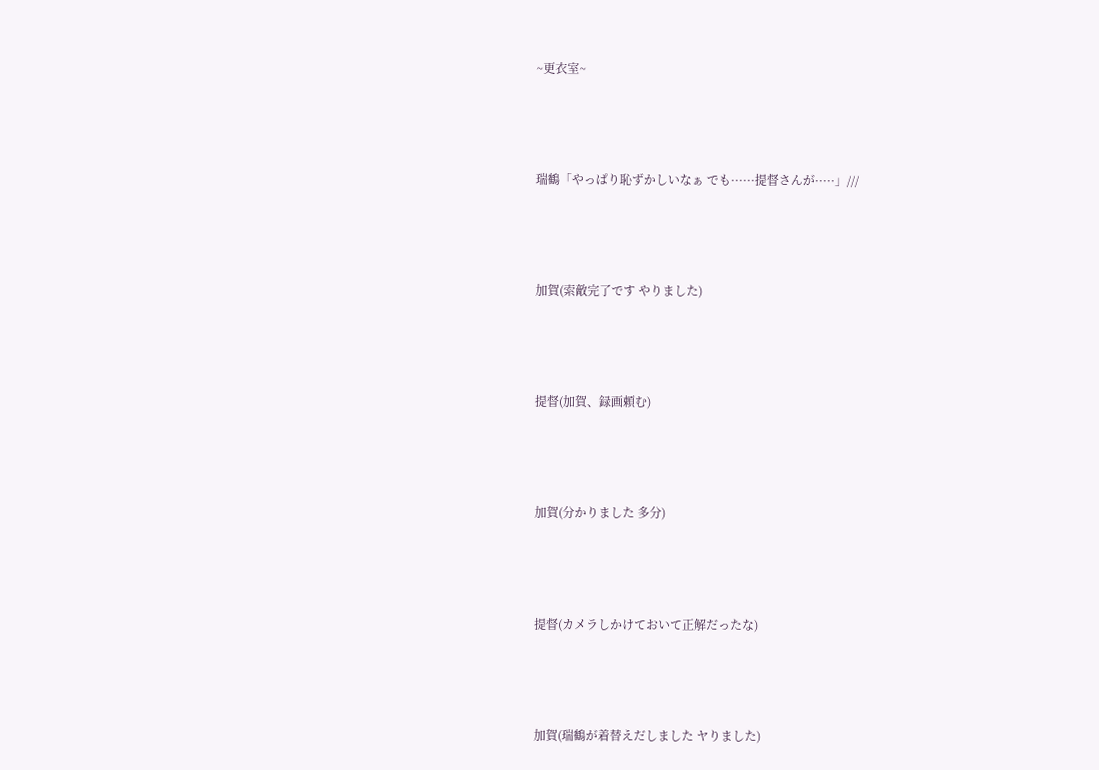~更衣室~



瑞鶴「やっぱり恥ずかしいなぁ でも······提督さんが·····」///



加賀(索敵完了です やりました)



提督(加賀、録画頼む)



加賀(分かりました 多分)



提督(カメラしかけておいて正解だったな)



加賀(瑞鶴が着替えだしました ヤりました)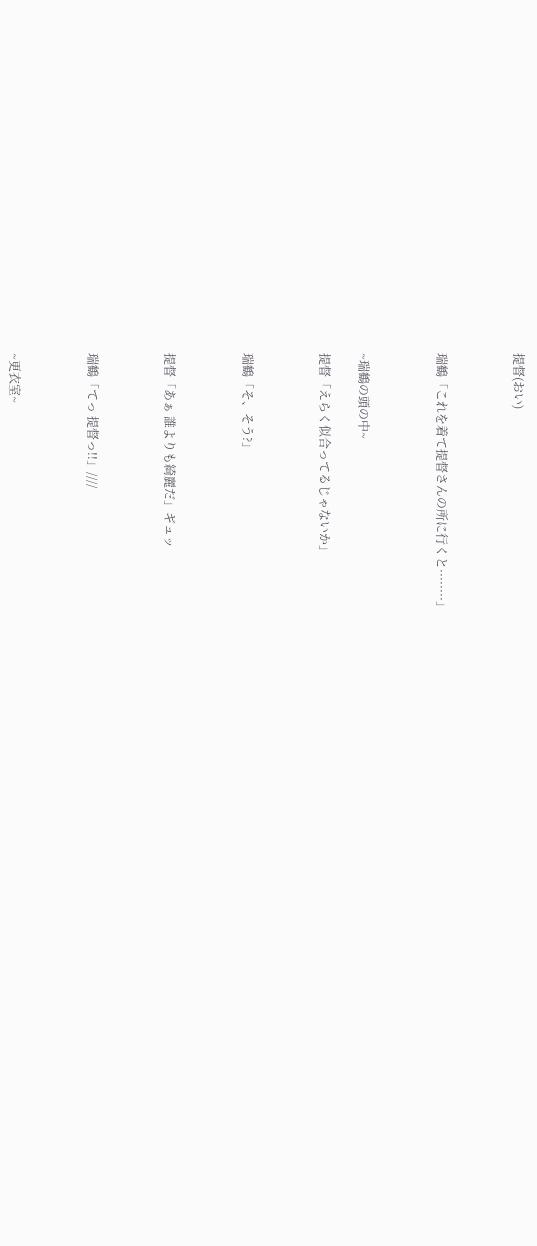提督(おい)



瑞鶴「これを着て提督さんの所に行くと········」



~瑞鶴の頭の中~

提督「えらく似合ってるじゃないか」



瑞鶴「そ、そう?」



提督「あぁ 誰よりも綺麗だ」ギュッ



瑞鶴「てっ 提督っ!!」////



~更衣室~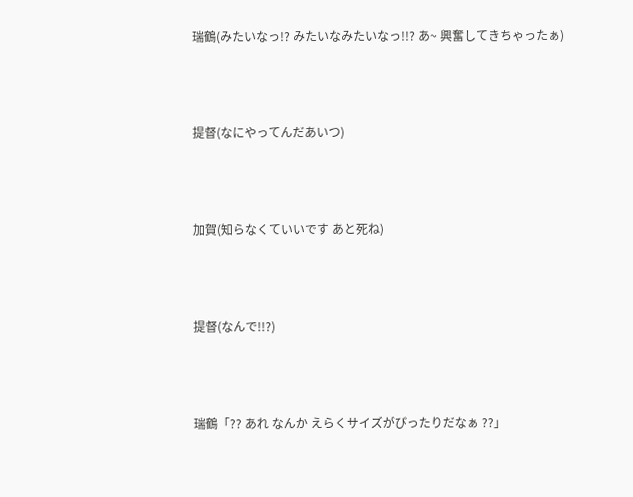瑞鶴(みたいなっ!? みたいなみたいなっ!!? あ~ 興奮してきちゃったぁ)



提督(なにやってんだあいつ)



加賀(知らなくていいです あと死ね)



提督(なんで!!?)



瑞鶴「?? あれ なんか えらくサイズがぴったりだなぁ ??」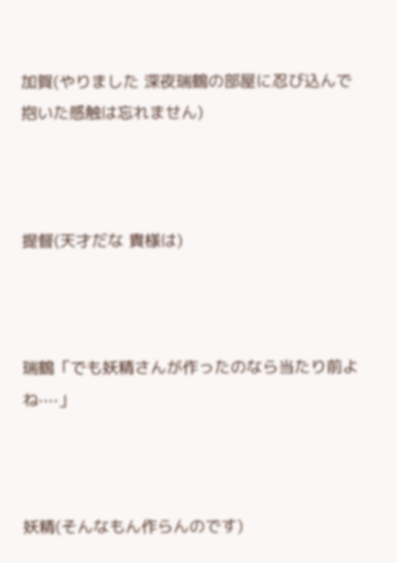加賀(やりました 深夜瑞鶴の部屋に忍び込んで抱いた感触は忘れません)



提督(天才だな 貴様は)



瑞鶴「でも妖精さんが作ったのなら当たり前よね····」



妖精(そんなもん作らんのです)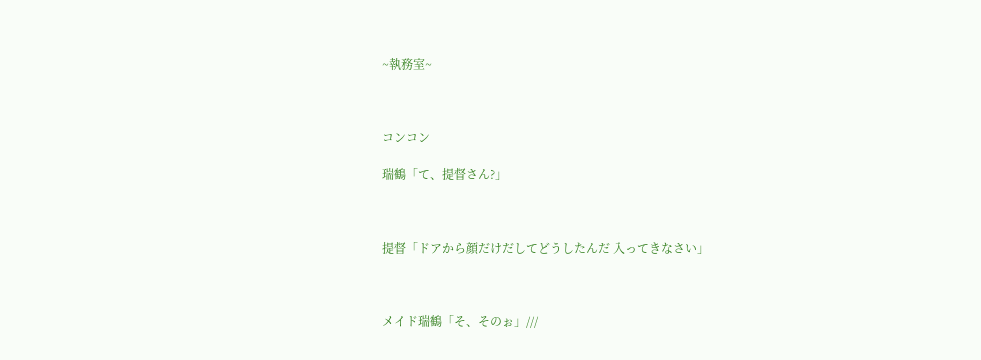~執務室~



コンコン

瑞鶴「て、提督さん?」



提督「ドアから顔だけだしてどうしたんだ 入ってきなさい」



メイド瑞鶴「そ、そのぉ」///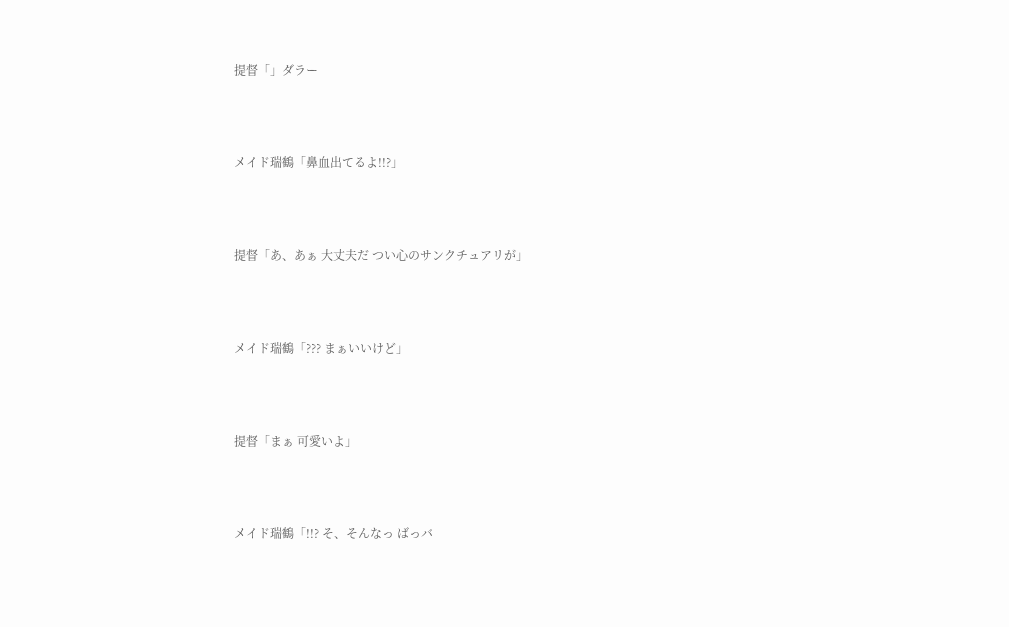提督「」ダラー



メイド瑞鶴「鼻血出てるよ!!?」



提督「あ、あぁ 大丈夫だ つい心のサンクチュアリが」



メイド瑞鶴「??? まぁいいけど」



提督「まぁ 可愛いよ」



メイド瑞鶴「!!? そ、そんなっ ばっバ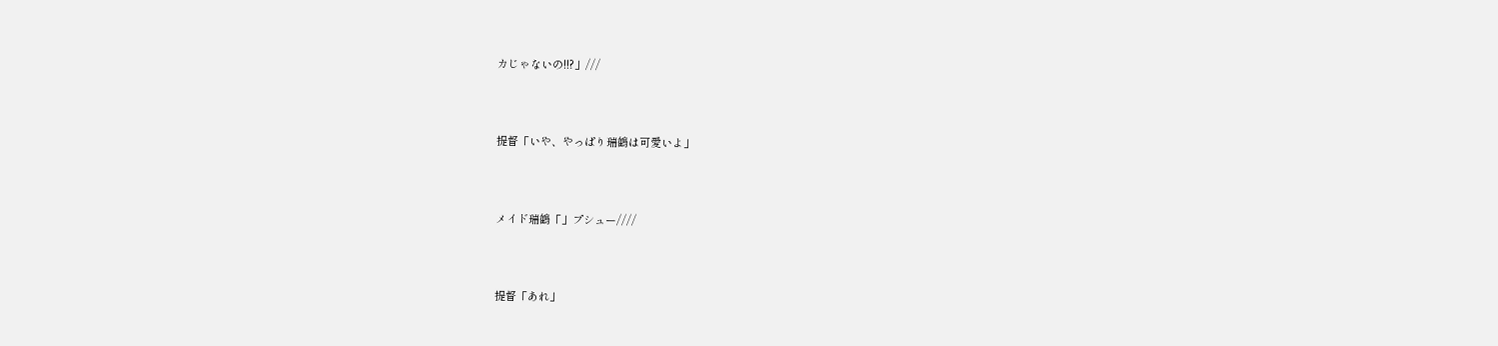カじゃないの!!?」///



提督「いや、やっぱり瑞鶴は可愛いよ」



メイド瑞鶴「」プシュー////



提督「あれ」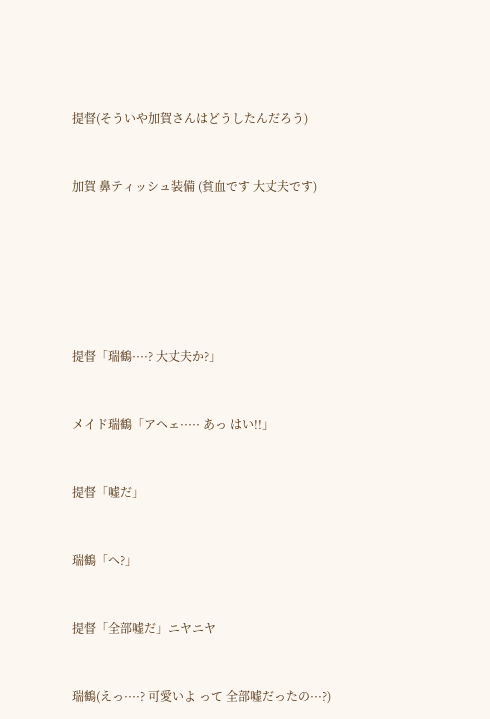提督(そういや加賀さんはどうしたんだろう)



加賀 鼻ティッシュ装備 (貧血です 大丈夫です)









提督「瑞鶴····? 大丈夫か?」



メイド瑞鶴「アヘェ····· あっ はい!!」



提督「嘘だ」



瑞鶴「へ?」



提督「全部嘘だ」ニヤニヤ



瑞鶴(えっ····? 可愛いよ って 全部嘘だったの···?)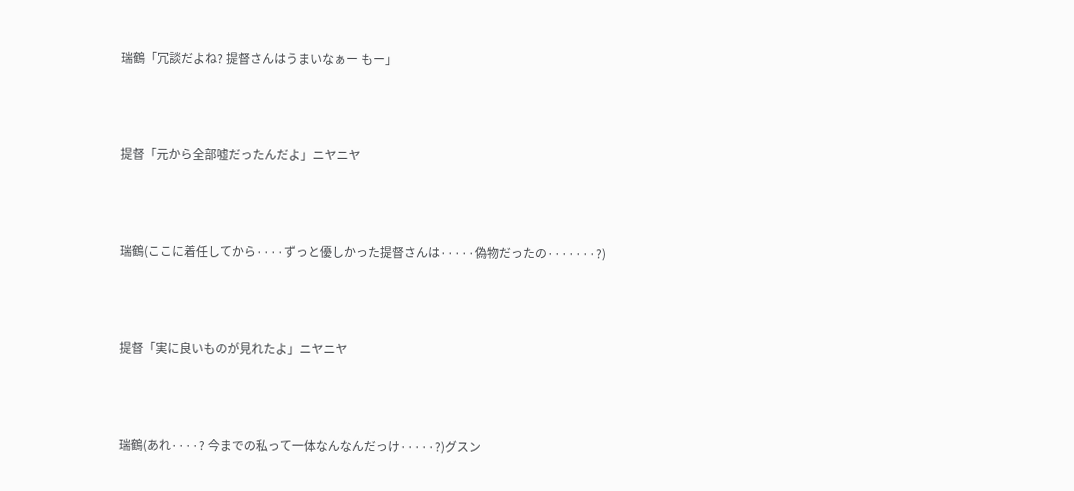瑞鶴「冗談だよね? 提督さんはうまいなぁー もー」



提督「元から全部嘘だったんだよ」ニヤニヤ



瑞鶴(ここに着任してから····ずっと優しかった提督さんは·····偽物だったの·······?)



提督「実に良いものが見れたよ」ニヤニヤ



瑞鶴(あれ····? 今までの私って一体なんなんだっけ·····?)グスン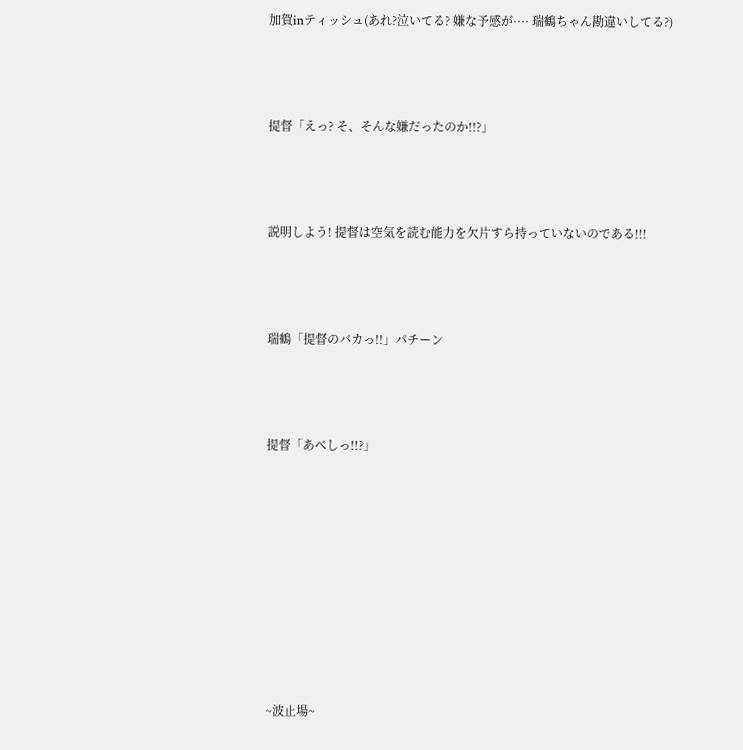加賀inティッシュ(あれ?泣いてる? 嫌な予感が···· 瑞鶴ちゃん勘違いしてる?)



提督「えっ? そ、そんな嫌だったのか!!?」



説明しよう! 提督は空気を読む能力を欠片すら持っていないのである!!!



瑞鶴「提督のバカっ!!」パチーン



提督「あべしっ!!?」









~波止場~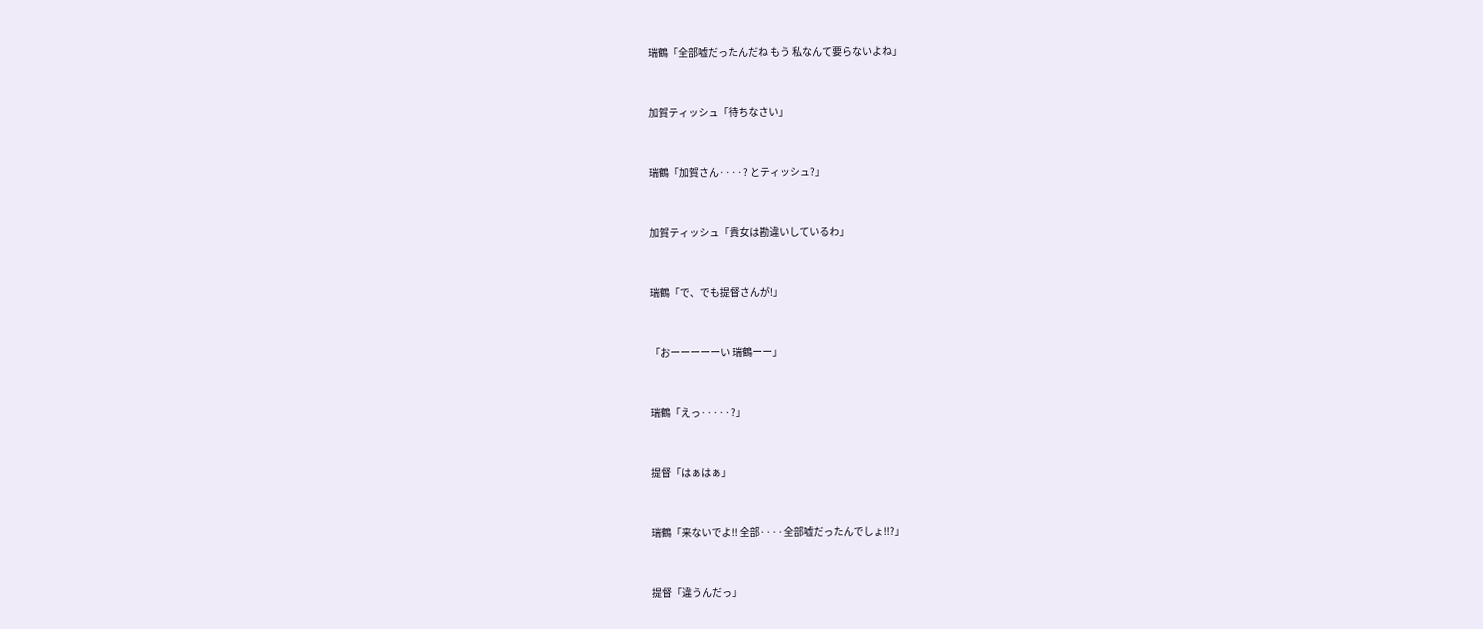瑞鶴「全部嘘だったんだね もう 私なんて要らないよね」



加賀ティッシュ「待ちなさい」



瑞鶴「加賀さん····? とティッシュ?」



加賀ティッシュ「貴女は勘違いしているわ」



瑞鶴「で、でも提督さんが!」



「おーーーーーい 瑞鶴ーー」



瑞鶴「えっ·····?」



提督「はぁはぁ」



瑞鶴「来ないでよ!! 全部····全部嘘だったんでしょ!!?」



提督「違うんだっ」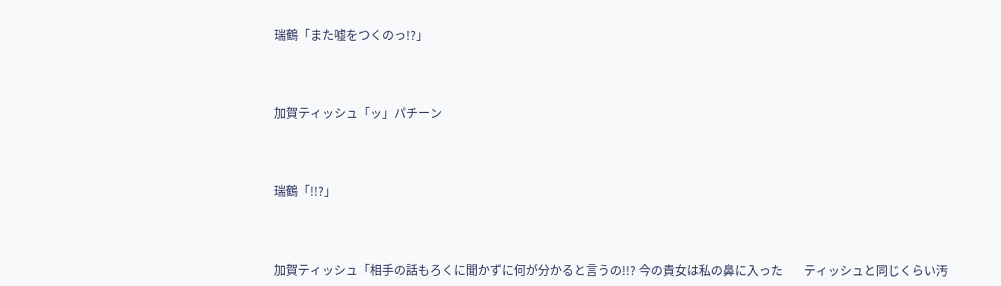瑞鶴「また嘘をつくのっ!?」



加賀ティッシュ「ッ」パチーン



瑞鶴「!!?」



加賀ティッシュ「相手の話もろくに聞かずに何が分かると言うの!!? 今の貴女は私の鼻に入った       ティッシュと同じくらい汚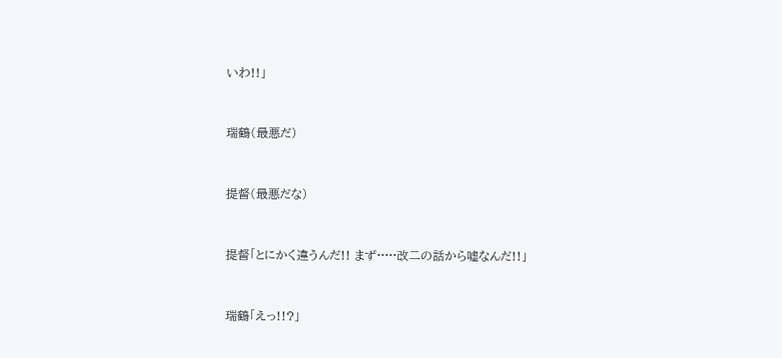いわ!!」



瑞鶴(最悪だ)



提督(最悪だな)



提督「とにかく違うんだ!! まず·····改二の話から嘘なんだ!!」



瑞鶴「えっ!!?」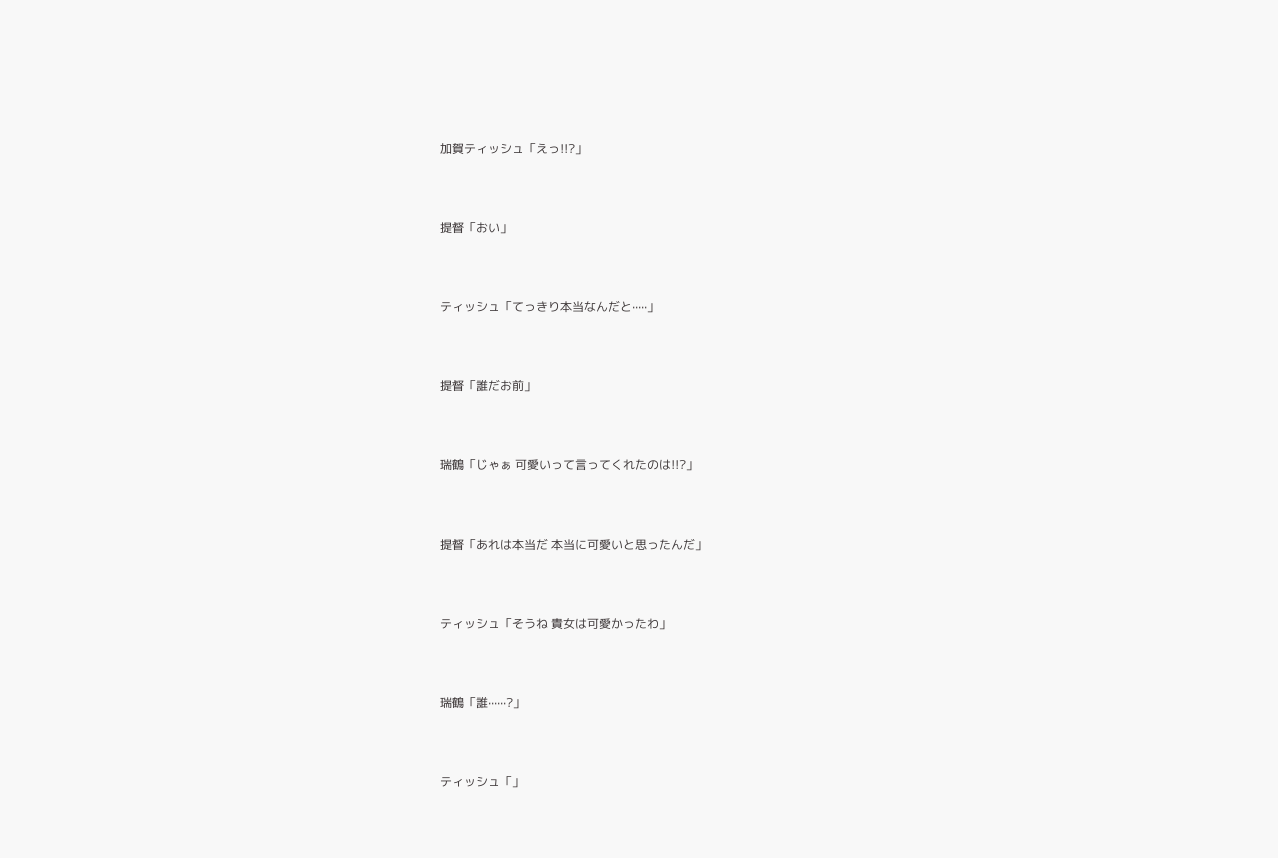加賀ティッシュ「えっ!!?」



提督「おい」



ティッシュ「てっきり本当なんだと·····」



提督「誰だお前」



瑞鶴「じゃぁ 可愛いって言ってくれたのは!!?」



提督「あれは本当だ 本当に可愛いと思ったんだ」



ティッシュ「そうね 貴女は可愛かったわ」



瑞鶴「誰······?」



ティッシュ「」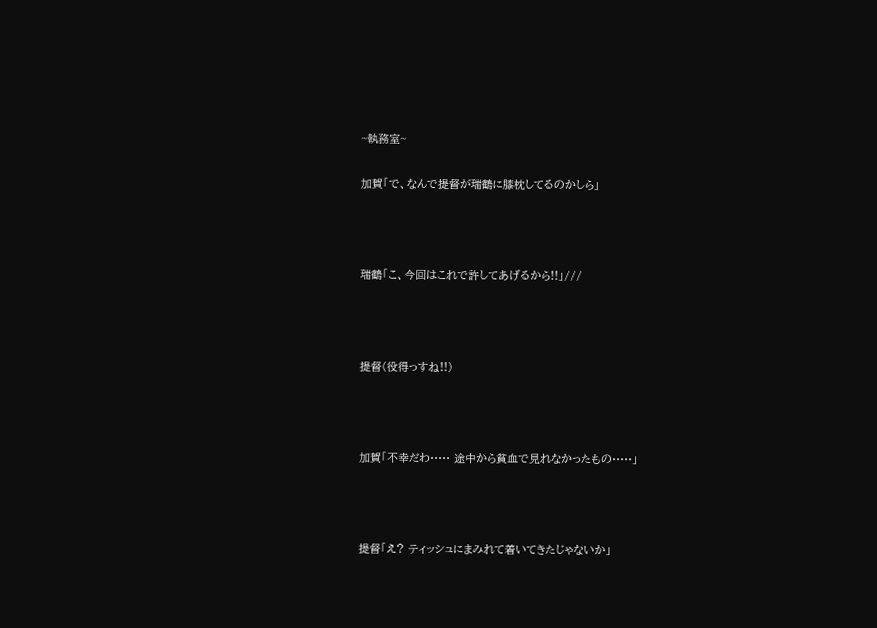~執務室~

加賀「で、なんで提督が瑞鶴に膝枕してるのかしら」



瑞鶴「こ、今回はこれで許してあげるから!!」///



提督(役得っすね!!)



加賀「不幸だわ····· 途中から貧血で見れなかったもの·····」



提督「え? ティッシュにまみれて着いてきたじゃないか」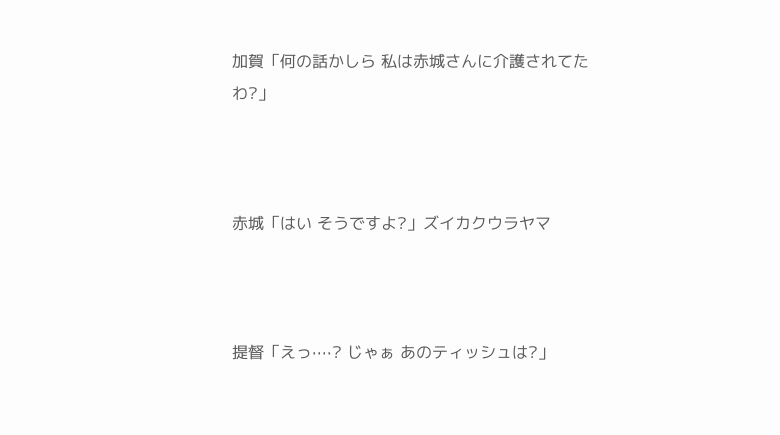加賀「何の話かしら 私は赤城さんに介護されてたわ?」



赤城「はい そうですよ?」ズイカクウラヤマ



提督「えっ····? じゃぁ あのティッシュは?」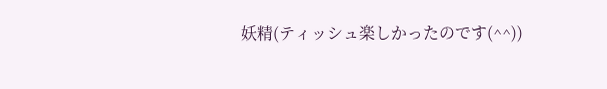妖精(ティッシュ楽しかったのです(^^))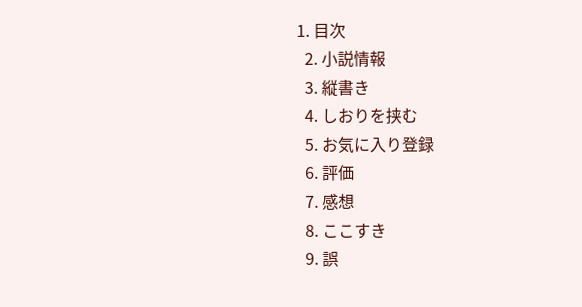1. 目次
  2. 小説情報
  3. 縦書き
  4. しおりを挟む
  5. お気に入り登録
  6. 評価
  7. 感想
  8. ここすき
  9. 誤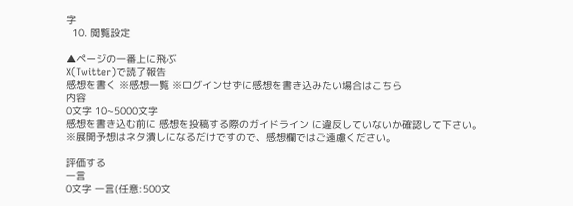字
  10. 閲覧設定

▲ページの一番上に飛ぶ
X(Twitter)で読了報告
感想を書く ※感想一覧 ※ログインせずに感想を書き込みたい場合はこちら
内容
0文字 10~5000文字
感想を書き込む前に 感想を投稿する際のガイドライン に違反していないか確認して下さい。
※展開予想はネタ潰しになるだけですので、感想欄ではご遠慮ください。

評価する
一言
0文字 一言(任意:500文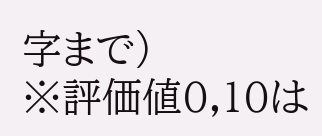字まで)
※評価値0,10は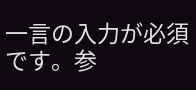一言の入力が必須です。参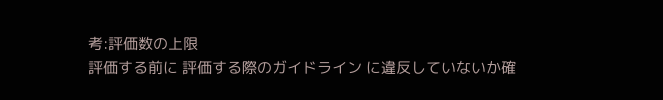考:評価数の上限
評価する前に 評価する際のガイドライン に違反していないか確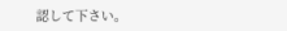認して下さい。